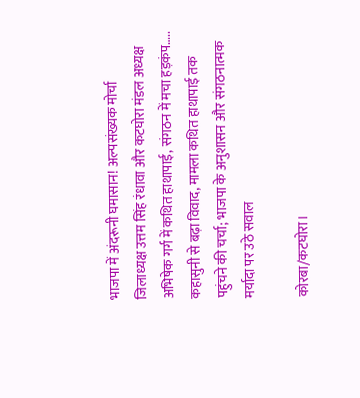भाजपा में अंदरूनी घमासान! अल्पसंख्यक मोर्चा जिलाध्यक्ष उत्तम सिंह रंधावा और कटघोरा मंडल अध्यक्ष अभिषेक गर्ग में कथित हाथापाई, संगठन में मचा हड़कंप…..
कहासुनी से बढ़ा विवाद, मामला कथित हाथापाई तक पहुंचने की चर्चा; भाजपा के अनुशासन और संगठनात्मक मर्यादा पर उठे सवाल

कोरबा/कटघोरा।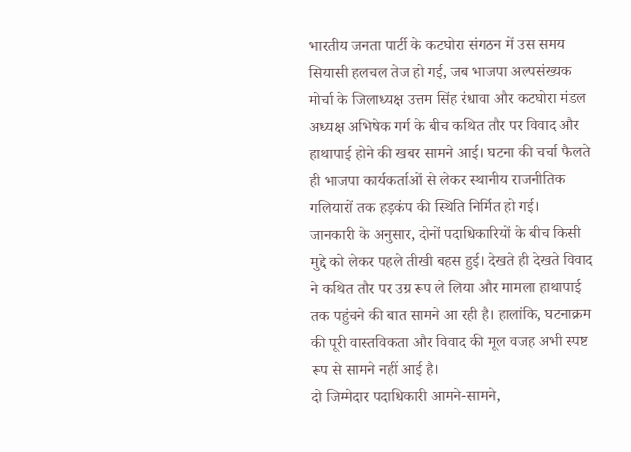भारतीय जनता पार्टी के कटघोरा संगठन में उस समय सियासी हलचल तेज हो गई, जब भाजपा अल्पसंख्यक मोर्चा के जिलाध्यक्ष उत्तम सिंह रंधावा और कटघोरा मंडल अध्यक्ष अभिषेक गर्ग के बीच कथित तौर पर विवाद और हाथापाई होने की खबर सामने आई। घटना की चर्चा फैलते ही भाजपा कार्यकर्ताओं से लेकर स्थानीय राजनीतिक गलियारों तक हड़कंप की स्थिति निर्मित हो गई।
जानकारी के अनुसार, दोनों पदाधिकारियों के बीच किसी मुद्दे को लेकर पहले तीखी बहस हुई। देखते ही देखते विवाद ने कथित तौर पर उग्र रूप ले लिया और मामला हाथापाई तक पहुंचने की बात सामने आ रही है। हालांकि, घटनाक्रम की पूरी वास्तविकता और विवाद की मूल वजह अभी स्पष्ट रूप से सामने नहीं आई है।
दो जिम्मेदार पदाधिकारी आमने-सामने,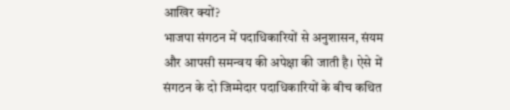आखिर क्यों?
भाजपा संगठन में पदाधिकारियों से अनुशासन, संयम और आपसी समन्वय की अपेक्षा की जाती है। ऐसे में संगठन के दो जिम्मेदार पदाधिकारियों के बीच कथित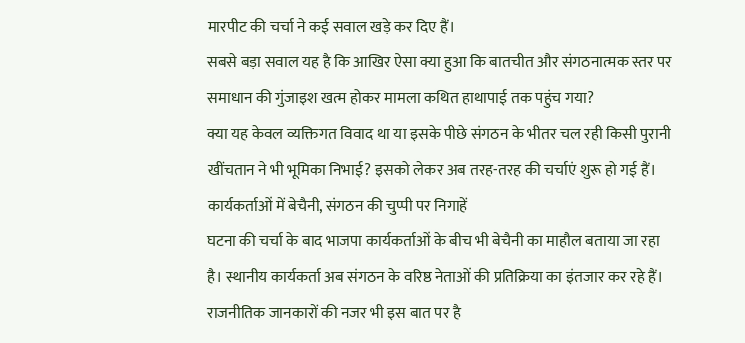मारपीट की चर्चा ने कई सवाल खड़े कर दिए हैं।
सबसे बड़ा सवाल यह है कि आखिर ऐसा क्या हुआ कि बातचीत और संगठनात्मक स्तर पर समाधान की गुंजाइश खत्म होकर मामला कथित हाथापाई तक पहुंच गया?
क्या यह केवल व्यक्तिगत विवाद था या इसके पीछे संगठन के भीतर चल रही किसी पुरानी खींचतान ने भी भूमिका निभाई? इसको लेकर अब तरह-तरह की चर्चाएं शुरू हो गई हैं।
कार्यकर्ताओं में बेचैनी, संगठन की चुप्पी पर निगाहें
घटना की चर्चा के बाद भाजपा कार्यकर्ताओं के बीच भी बेचैनी का माहौल बताया जा रहा है। स्थानीय कार्यकर्ता अब संगठन के वरिष्ठ नेताओं की प्रतिक्रिया का इंतजार कर रहे हैं।
राजनीतिक जानकारों की नजर भी इस बात पर है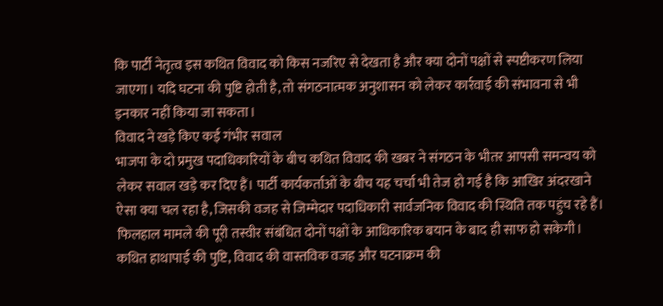कि पार्टी नेतृत्व इस कथित विवाद को किस नजरिए से देखता है और क्या दोनों पक्षों से स्पष्टीकरण लिया जाएगा। यदि घटना की पुष्टि होती है, तो संगठनात्मक अनुशासन को लेकर कार्रवाई की संभावना से भी इनकार नहीं किया जा सकता।
विवाद ने खड़े किए कई गंभीर सवाल
भाजपा के दो प्रमुख पदाधिकारियों के बीच कथित विवाद की खबर ने संगठन के भीतर आपसी समन्वय को लेकर सवाल खड़े कर दिए हैं। पार्टी कार्यकर्ताओं के बीच यह चर्चा भी तेज हो गई है कि आखिर अंदरखाने ऐसा क्या चल रहा है, जिसकी वजह से जिम्मेदार पदाधिकारी सार्वजनिक विवाद की स्थिति तक पहुंच रहे हैं।
फिलहाल मामले की पूरी तस्वीर संबंधित दोनों पक्षों के आधिकारिक बयान के बाद ही साफ हो सकेगी। कथित हाथापाई की पुष्टि, विवाद की वास्तविक वजह और घटनाक्रम की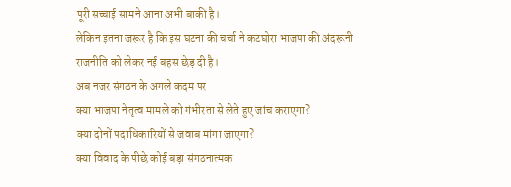पूरी सच्चाई सामने आना अभी बाकी है।
लेकिन इतना जरूर है कि इस घटना की चर्चा ने कटघोरा भाजपा की अंदरूनी राजनीति को लेकर नई बहस छेड़ दी है।
अब नजर संगठन के अगले कदम पर
क्या भाजपा नेतृत्व मामले को गंभीरता से लेते हुए जांच कराएगा?
क्या दोनों पदाधिकारियों से जवाब मांगा जाएगा?
क्या विवाद के पीछे कोई बड़ा संगठनात्मक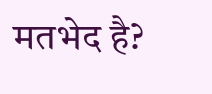मतभेद है?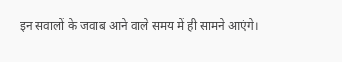इन सवालों के जवाब आने वाले समय में ही सामने आएंगे।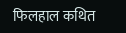फिलहाल कथित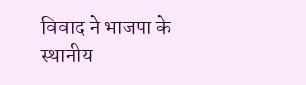विवाद ने भाजपा के स्थानीय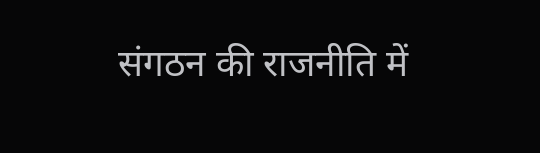संगठन की राजनीति में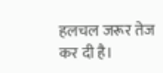हलचल जरूर तेज कर दी है।